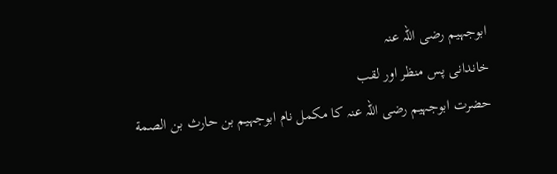ابوجہیم رضی اللہ عنہ
خاندانی پس منظر اور لقب
حضرت ابوجہیم رضی اللہ عنہ کا مکمل نام ابوجہیم بن حارث بن الصمة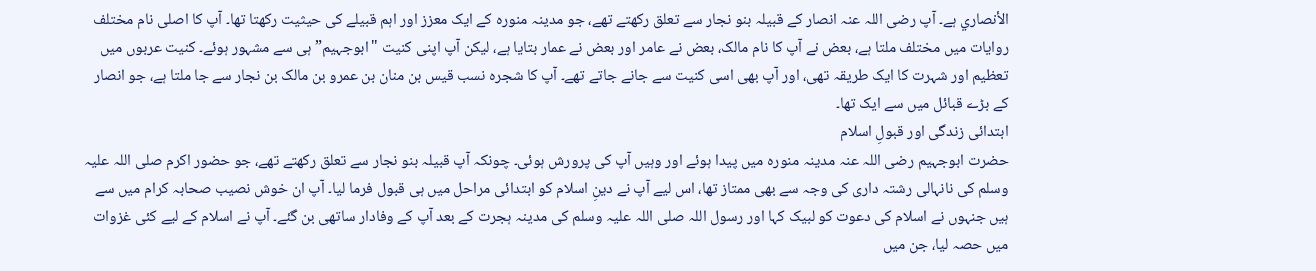الأنصاري ہے۔ آپ رضی اللہ عنہ انصار کے قبیلہ بنو نجار سے تعلق رکھتے تھے، جو مدینہ منورہ کے ایک معزز اور اہم قبیلے کی حیثیت رکھتا تھا۔ آپ کا اصلی نام مختلف روایات میں مختلف ملتا ہے، بعض نے آپ کا نام مالک، بعض نے عامر اور بعض نے عمار بتایا ہے، لیکن آپ اپنی کنیت "ابوجہیم” ہی سے مشہور ہوئے۔ کنیت عربوں میں تعظیم اور شہرت کا ایک طریقہ تھی، اور آپ بھی اسی کنیت سے جانے جاتے تھے۔ آپ کا شجرہ نسب قیس بن منان بن عمرو بن مالک بن نجار سے جا ملتا ہے، جو انصار کے بڑے قبائل میں سے ایک تھا۔
ابتدائی زندگی اور قبولِ اسلام
حضرت ابوجہیم رضی اللہ عنہ مدینہ منورہ میں پیدا ہوئے اور وہیں آپ کی پرورش ہوئی۔ چونکہ آپ قبیلہ بنو نجار سے تعلق رکھتے تھے، جو حضور اکرم صلی اللہ علیہ وسلم کی نانہالی رشتہ داری کی وجہ سے بھی ممتاز تھا، اس لیے آپ نے دینِ اسلام کو ابتدائی مراحل میں ہی قبول فرما لیا۔ آپ ان خوش نصیب صحابہ کرام میں سے ہیں جنہوں نے اسلام کی دعوت کو لبیک کہا اور رسول اللہ صلی اللہ علیہ وسلم کی مدینہ ہجرت کے بعد آپ کے وفادار ساتھی بن گئے۔ آپ نے اسلام کے لیے کئی غزوات میں حصہ لیا، جن میں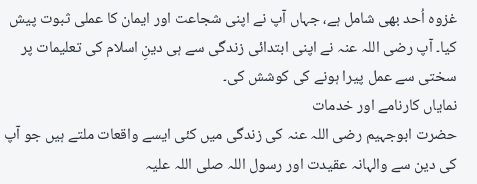غزوہ اُحد بھی شامل ہے، جہاں آپ نے اپنی شجاعت اور ایمان کا عملی ثبوت پیش کیا۔ آپ رضی اللہ عنہ نے اپنی ابتدائی زندگی سے ہی دینِ اسلام کی تعلیمات پر سختی سے عمل پیرا ہونے کی کوشش کی۔
نمایاں کارنامے اور خدمات
حضرت ابوجہیم رضی اللہ عنہ کی زندگی میں کئی ایسے واقعات ملتے ہیں جو آپ کی دین سے والہانہ عقیدت اور رسول اللہ صلی اللہ علیہ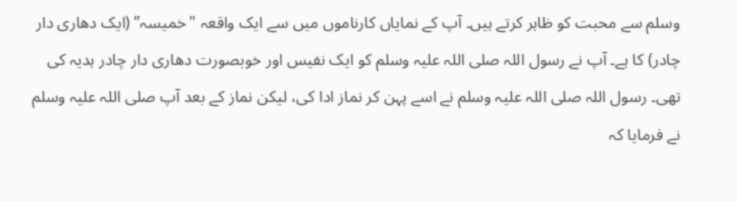وسلم سے محبت کو ظاہر کرتے ہیں۔ آپ کے نمایاں کارناموں میں سے ایک واقعہ "خمیسہ” (ایک دھاری دار چادر) کا ہے۔ آپ نے رسول اللہ صلی اللہ علیہ وسلم کو ایک نفیس اور خوبصورت دھاری دار چادر ہدیہ کی تھی۔ رسول اللہ صلی اللہ علیہ وسلم نے اسے پہن کر نماز ادا کی، لیکن نماز کے بعد آپ صلی اللہ علیہ وسلم نے فرمایا کہ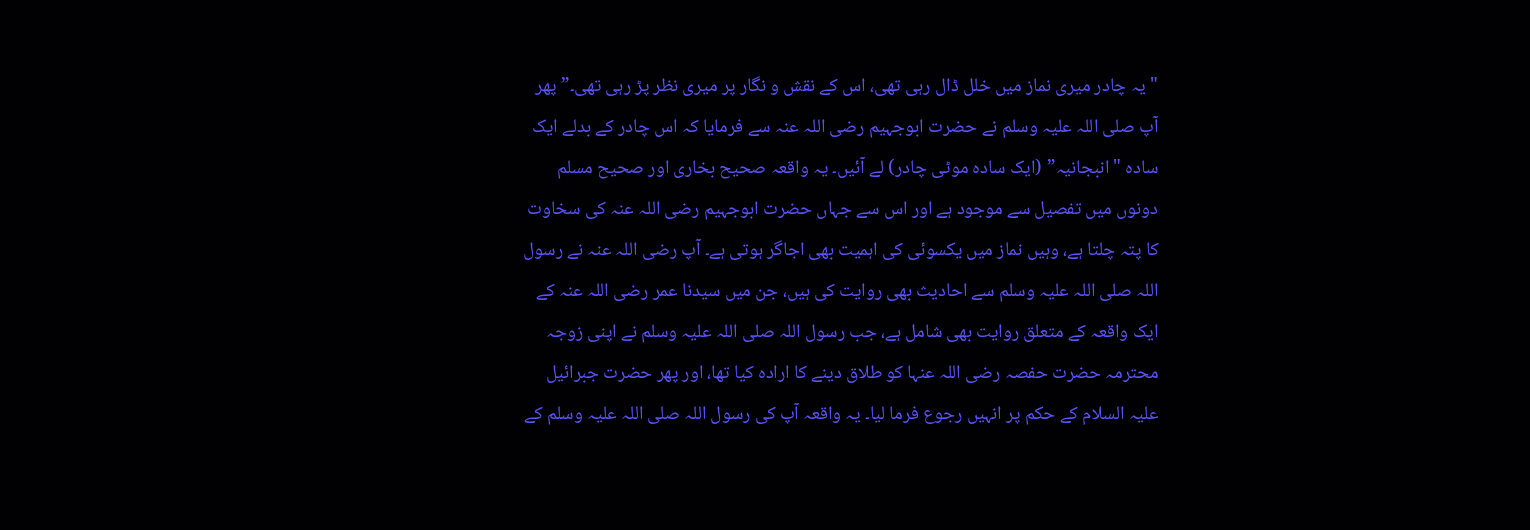"یہ چادر میری نماز میں خلل ڈال رہی تھی، اس کے نقش و نگار پر میری نظر پڑ رہی تھی۔” پھر آپ صلی اللہ علیہ وسلم نے حضرت ابوجہیم رضی اللہ عنہ سے فرمایا کہ اس چادر کے بدلے ایک سادہ "انبجانیہ” (ایک سادہ موٹی چادر) لے آئیں۔ یہ واقعہ صحیح بخاری اور صحیح مسلم دونوں میں تفصیل سے موجود ہے اور اس سے جہاں حضرت ابوجہیم رضی اللہ عنہ کی سخاوت کا پتہ چلتا ہے، وہیں نماز میں یکسوئی کی اہمیت بھی اجاگر ہوتی ہے۔ آپ رضی اللہ عنہ نے رسول اللہ صلی اللہ علیہ وسلم سے احادیث بھی روایت کی ہیں، جن میں سیدنا عمر رضی اللہ عنہ کے ایک واقعہ کے متعلق روایت بھی شامل ہے، جب رسول اللہ صلی اللہ علیہ وسلم نے اپنی زوجہ محترمہ حضرت حفصہ رضی اللہ عنہا کو طلاق دینے کا ارادہ کیا تھا، اور پھر حضرت جبرائیل علیہ السلام کے حکم پر انہیں رجوع فرما لیا۔ یہ واقعہ آپ کی رسول اللہ صلی اللہ علیہ وسلم کے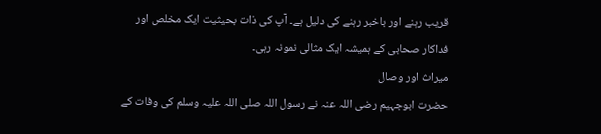قریب رہنے اور باخبر رہنے کی دلیل ہے۔ آپ کی ذات بحیثیت ایک مخلص اور فداکار صحابی کے ہمیشہ ایک مثالی نمونہ رہی۔
میراث اور وصال
حضرت ابوجہیم رضی اللہ عنہ نے رسول اللہ صلی اللہ علیہ وسلم کی وفات کے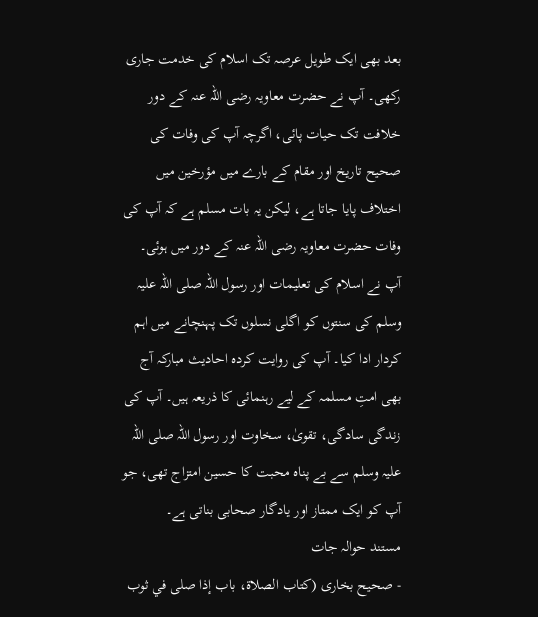بعد بھی ایک طویل عرصہ تک اسلام کی خدمت جاری رکھی۔ آپ نے حضرت معاویہ رضی اللہ عنہ کے دور خلافت تک حیات پائی، اگرچہ آپ کی وفات کی صحیح تاریخ اور مقام کے بارے میں مؤرخین میں اختلاف پایا جاتا ہے، لیکن یہ بات مسلم ہے کہ آپ کی وفات حضرت معاویہ رضی اللہ عنہ کے دور میں ہوئی۔ آپ نے اسلام کی تعلیمات اور رسول اللہ صلی اللہ علیہ وسلم کی سنتوں کو اگلی نسلوں تک پہنچانے میں اہم کردار ادا کیا۔ آپ کی روایت کردہ احادیث مبارکہ آج بھی امتِ مسلمہ کے لیے رہنمائی کا ذریعہ ہیں۔ آپ کی زندگی سادگی، تقویٰ، سخاوت اور رسول اللہ صلی اللہ علیہ وسلم سے بے پناہ محبت کا حسین امتزاج تھی، جو آپ کو ایک ممتاز اور یادگار صحابی بناتی ہے۔
مستند حوالہ جات
- صحیح بخاری (کتاب الصلاة، باب إذا صلى في ثوب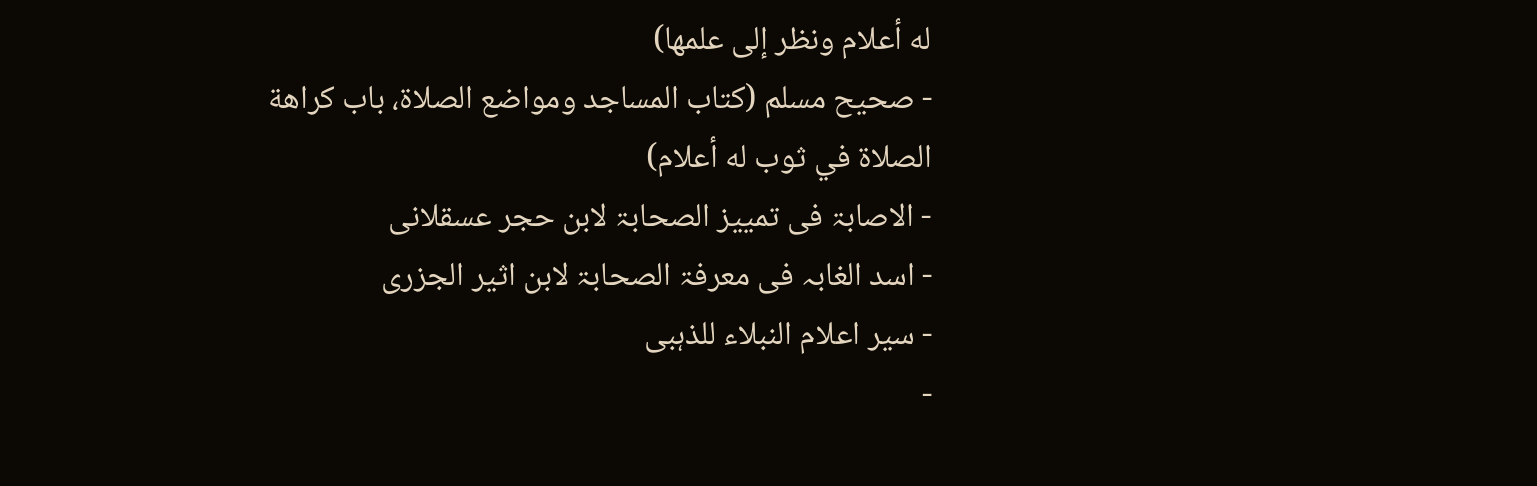له أعلام ونظر إلى علمها)
- صحیح مسلم (کتاب المساجد ومواضع الصلاة، باب كراهة الصلاة في ثوب له أعلام)
- الاصابۃ فی تمییز الصحابۃ لابن حجر عسقلانی
- اسد الغابہ فی معرفۃ الصحابۃ لابن اثیر الجزری
- سیر اعلام النبلاء للذہبی
-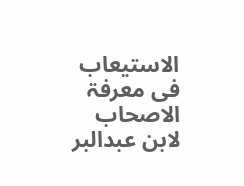الاستیعاب فی معرفۃ الاصحاب لابن عبدالبر